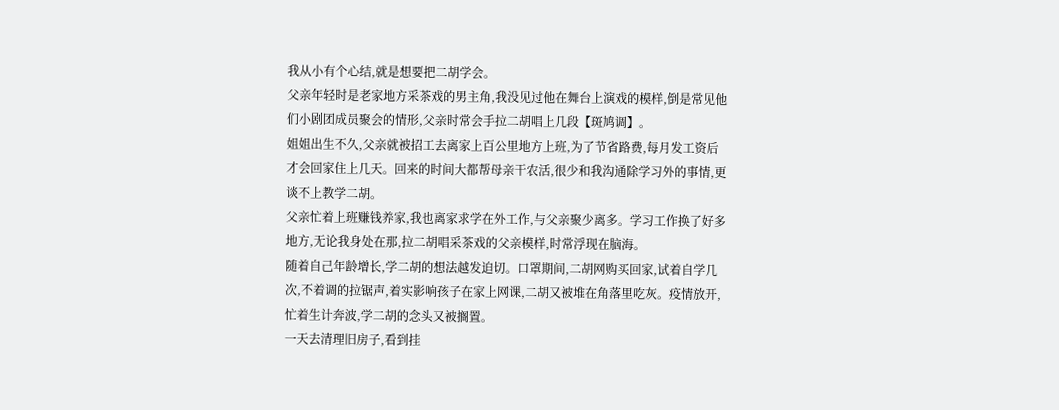我从小有个心结,就是想要把二胡学会。
父亲年轻时是老家地方采茶戏的男主角,我没见过他在舞台上演戏的模样,倒是常见他们小剧团成员聚会的情形,父亲时常会手拉二胡唱上几段【斑鸠调】。
姐姐出生不久,父亲就被招工去离家上百公里地方上班,为了节省路费,每月发工资后才会回家住上几天。回来的时间大都帮母亲干农活,很少和我沟通除学习外的事情,更谈不上教学二胡。
父亲忙着上班赚钱养家,我也离家求学在外工作,与父亲聚少离多。学习工作换了好多地方,无论我身处在那,拉二胡唱采茶戏的父亲模样,时常浮现在脑海。
随着自己年龄增长,学二胡的想法越发迫切。口罩期间,二胡网购买回家,试着自学几次,不着调的拉锯声,着实影响孩子在家上网课,二胡又被堆在角落里吃灰。疫情放开,忙着生计奔波,学二胡的念头又被搁置。
一天去清理旧房子,看到挂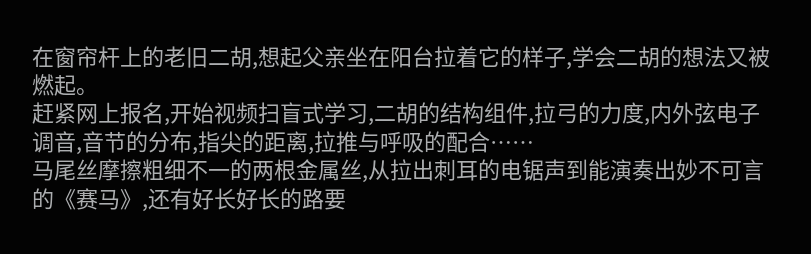在窗帘杆上的老旧二胡,想起父亲坐在阳台拉着它的样子,学会二胡的想法又被燃起。
赶紧网上报名,开始视频扫盲式学习,二胡的结构组件,拉弓的力度,内外弦电子调音,音节的分布,指尖的距离,拉推与呼吸的配合……
马尾丝摩擦粗细不一的两根金属丝,从拉出刺耳的电锯声到能演奏出妙不可言的《赛马》,还有好长好长的路要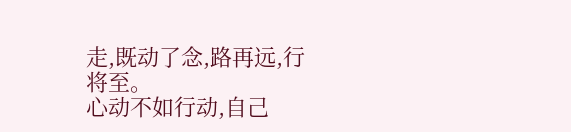走,既动了念,路再远,行将至。
心动不如行动,自己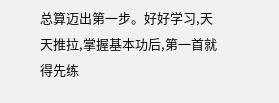总算迈出第一步。好好学习,天天推拉,掌握基本功后,第一首就得先练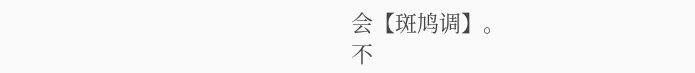会【斑鸠调】。
不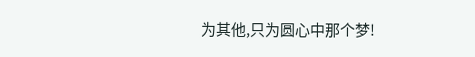为其他,只为圆心中那个梦!